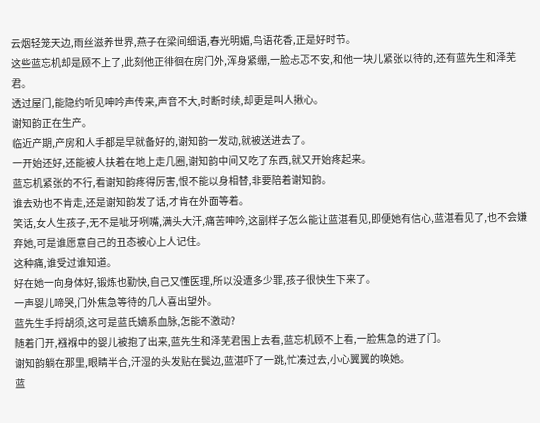云烟轻笼天边,雨丝滋养世界,燕子在梁间细语,春光明媚,鸟语花香,正是好时节。
这些蓝忘机却是顾不上了,此刻他正徘徊在房门外,浑身紧绷,一脸忐忑不安,和他一块儿紧张以待的,还有蓝先生和泽芜君。
透过屋门,能隐约听见呻吟声传来,声音不大,时断时续,却更是叫人揪心。
谢知韵正在生产。
临近产期,产房和人手都是早就备好的,谢知韵一发动,就被送进去了。
一开始还好,还能被人扶着在地上走几圈,谢知韵中间又吃了东西,就又开始疼起来。
蓝忘机紧张的不行,看谢知韵疼得厉害,恨不能以身相替,非要陪着谢知韵。
谁去劝也不肯走,还是谢知韵发了话,才肯在外面等着。
笑话,女人生孩子,无不是呲牙咧嘴,满头大汗,痛苦呻吟,这副样子怎么能让蓝湛看见,即便她有信心,蓝湛看见了,也不会嫌弃她,可是谁愿意自己的丑态被心上人记住。
这种痛,谁受过谁知道。
好在她一向身体好,锻炼也勤快,自己又懂医理,所以没遭多少罪,孩子很快生下来了。
一声婴儿啼哭,门外焦急等待的几人喜出望外。
蓝先生手捋胡须,这可是蓝氏嫡系血脉,怎能不激动?
随着门开,襁褓中的婴儿被抱了出来,蓝先生和泽芜君围上去看,蓝忘机顾不上看,一脸焦急的进了门。
谢知韵躺在那里,眼睛半合,汗湿的头发贴在鬓边,蓝湛吓了一跳,忙凑过去,小心翼翼的唤她。
蓝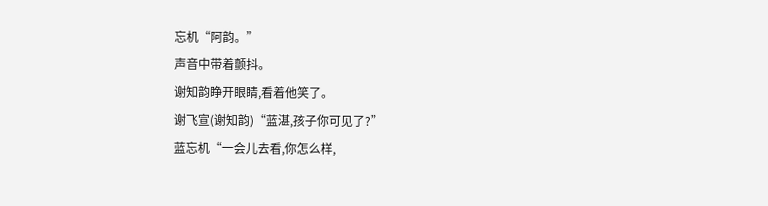忘机“阿韵。”
声音中带着颤抖。
谢知韵睁开眼睛,看着他笑了。
谢飞宣(谢知韵)“蓝湛,孩子你可见了?”
蓝忘机“一会儿去看,你怎么样,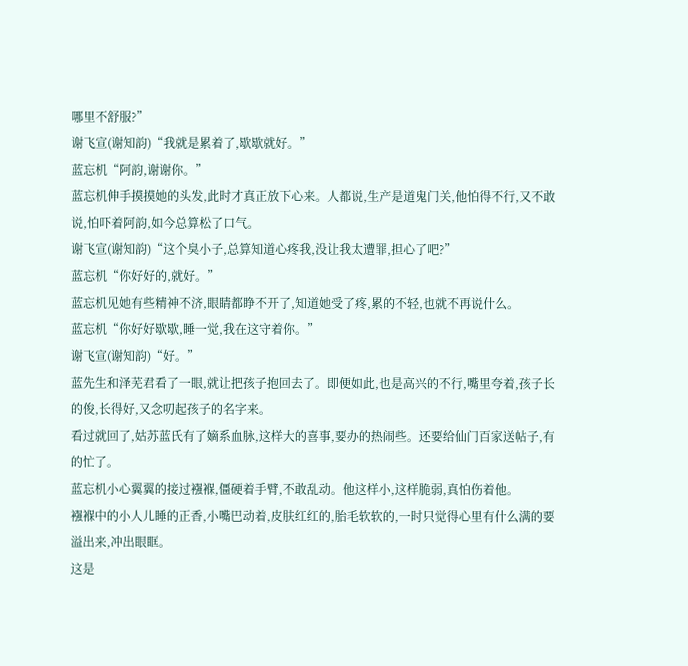哪里不舒服?”
谢飞宣(谢知韵)“我就是累着了,歇歇就好。”
蓝忘机“阿韵,谢谢你。”
蓝忘机伸手摸摸她的头发,此时才真正放下心来。人都说,生产是道鬼门关,他怕得不行,又不敢说,怕吓着阿韵,如今总算松了口气。
谢飞宣(谢知韵)“这个臭小子,总算知道心疼我,没让我太遭罪,担心了吧?”
蓝忘机“你好好的,就好。”
蓝忘机见她有些精神不济,眼睛都睁不开了,知道她受了疼,累的不轻,也就不再说什么。
蓝忘机“你好好歇歇,睡一觉,我在这守着你。”
谢飞宣(谢知韵)“好。”
蓝先生和泽芜君看了一眼,就让把孩子抱回去了。即便如此,也是高兴的不行,嘴里夸着,孩子长的俊,长得好,又念叨起孩子的名字来。
看过就回了,姑苏蓝氏有了嫡系血脉,这样大的喜事,要办的热闹些。还要给仙门百家送帖子,有的忙了。
蓝忘机小心翼翼的接过襁褓,僵硬着手臂,不敢乱动。他这样小,这样脆弱,真怕伤着他。
襁褓中的小人儿睡的正香,小嘴巴动着,皮肤红红的,胎毛软软的,一时只觉得心里有什么满的要溢出来,冲出眼眶。
这是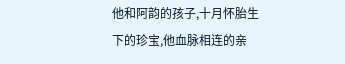他和阿韵的孩子,十月怀胎生下的珍宝,他血脉相连的亲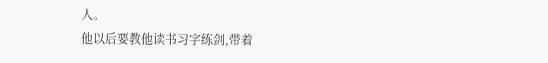人。
他以后要教他读书习字练剑,带着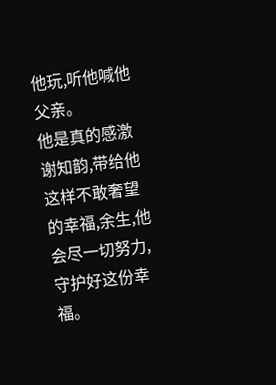他玩,听他喊他父亲。
他是真的感激谢知韵,带给他这样不敢奢望的幸福,余生,他会尽一切努力,守护好这份幸福。